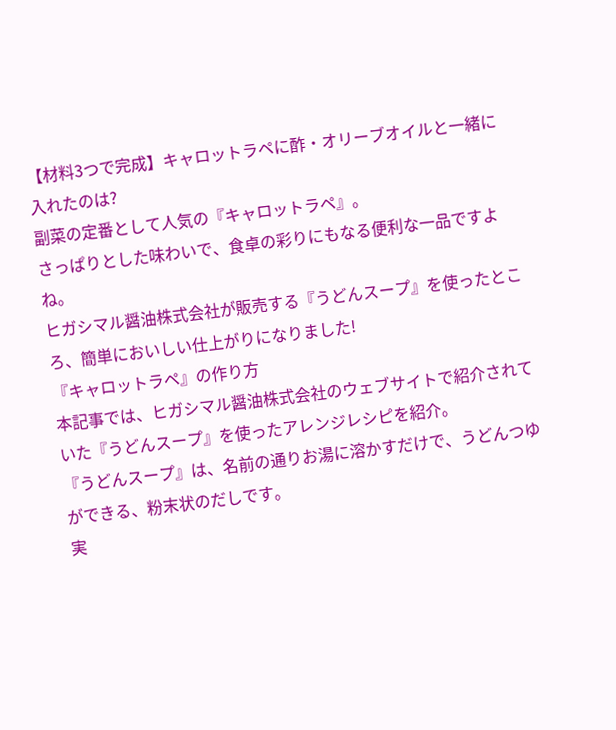【材料3つで完成】キャロットラペに酢・オリーブオイルと一緒に入れたのは?
副菜の定番として人気の『キャロットラペ』。
さっぱりとした味わいで、食卓の彩りにもなる便利な一品ですよね。
ヒガシマル醤油株式会社が販売する『うどんスープ』を使ったところ、簡単においしい仕上がりになりました!
『キャロットラペ』の作り方
本記事では、ヒガシマル醤油株式会社のウェブサイトで紹介されていた『うどんスープ』を使ったアレンジレシピを紹介。
『うどんスープ』は、名前の通りお湯に溶かすだけで、うどんつゆができる、粉末状のだしです。
実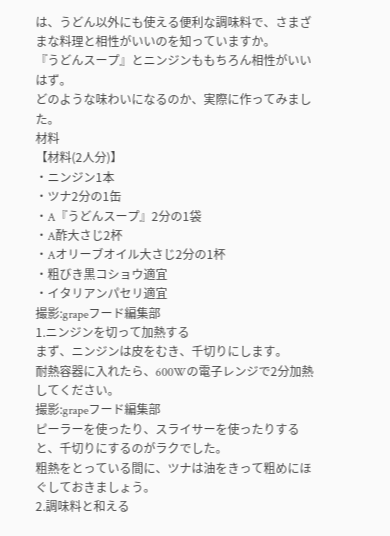は、うどん以外にも使える便利な調味料で、さまざまな料理と相性がいいのを知っていますか。
『うどんスープ』とニンジンももちろん相性がいいはず。
どのような味わいになるのか、実際に作ってみました。
材料
【材料(2人分)】
・ニンジン1本
・ツナ2分の1缶
・A『うどんスープ』2分の1袋
・A酢大さじ2杯
・Aオリーブオイル大さじ2分の1杯
・粗びき黒コショウ適宜
・イタリアンパセリ適宜
撮影:grapeフード編集部
1.ニンジンを切って加熱する
まず、ニンジンは皮をむき、千切りにします。
耐熱容器に入れたら、600Wの電子レンジで2分加熱してください。
撮影:grapeフード編集部
ピーラーを使ったり、スライサーを使ったりすると、千切りにするのがラクでした。
粗熱をとっている間に、ツナは油をきって粗めにほぐしておきましょう。
2.調味料と和える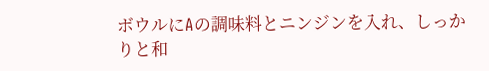ボウルにAの調味料とニンジンを入れ、しっかりと和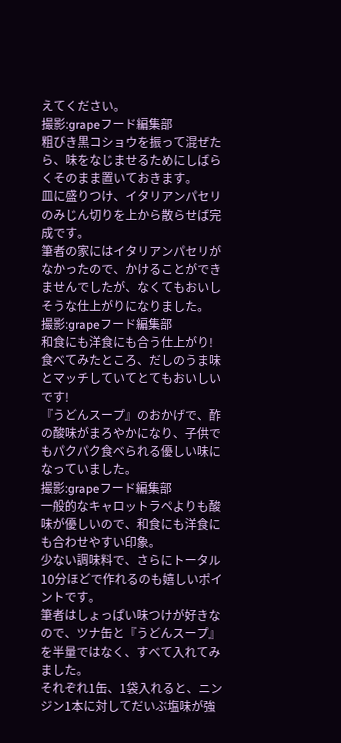えてください。
撮影:grapeフード編集部
粗びき黒コショウを振って混ぜたら、味をなじませるためにしばらくそのまま置いておきます。
皿に盛りつけ、イタリアンパセリのみじん切りを上から散らせば完成です。
筆者の家にはイタリアンパセリがなかったので、かけることができませんでしたが、なくてもおいしそうな仕上がりになりました。
撮影:grapeフード編集部
和食にも洋食にも合う仕上がり!
食べてみたところ、だしのうま味とマッチしていてとてもおいしいです!
『うどんスープ』のおかげで、酢の酸味がまろやかになり、子供でもパクパク食べられる優しい味になっていました。
撮影:grapeフード編集部
一般的なキャロットラペよりも酸味が優しいので、和食にも洋食にも合わせやすい印象。
少ない調味料で、さらにトータル10分ほどで作れるのも嬉しいポイントです。
筆者はしょっぱい味つけが好きなので、ツナ缶と『うどんスープ』を半量ではなく、すべて入れてみました。
それぞれ1缶、1袋入れると、ニンジン1本に対してだいぶ塩味が強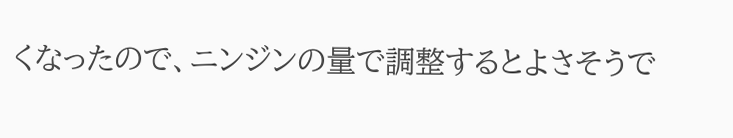くなったので、ニンジンの量で調整するとよさそうで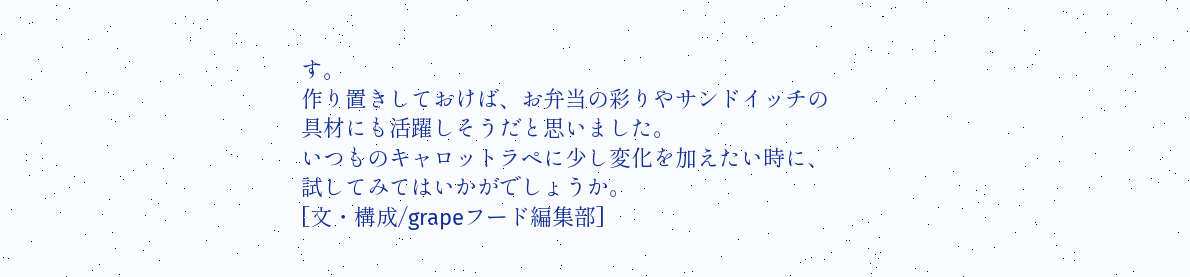す。
作り置きしておけば、お弁当の彩りやサンドイッチの具材にも活躍しそうだと思いました。
いつものキャロットラペに少し変化を加えたい時に、試してみてはいかがでしょうか。
[文・構成/grapeフード編集部]